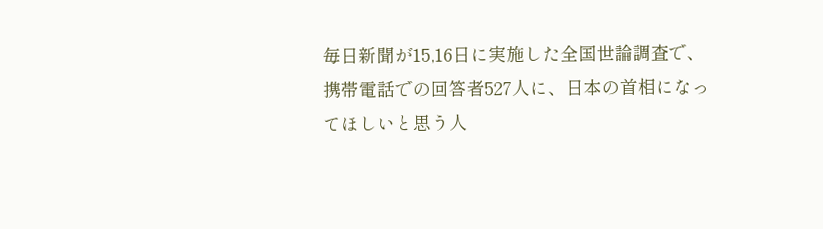毎日新聞が15,16日に実施した全国世論調査で、携帯電話での回答者527人に、日本の首相になってほしいと思う人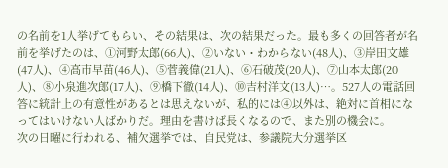の名前を1人挙げてもらい、その結果は、次の結果だった。最も多くの回答者が名前を挙げたのは、①河野太郎(66人)、②いない・わからない(48人)、③岸田文雄(47人)、④高市早苗(46人)、⑤菅義偉(21人)、⑥石破茂(20人)、⑦山本太郎(20人)、⑧小泉進次郎(17人)、⑨橋下徹(14人)、⑩吉村洋文(13人)…。527人の電話回答に統計上の有意性があるとは思えないが、私的には④以外は、絶対に首相になってはいけない人ばかりだ。理由を書けば長くなるので、また別の機会に。
次の日曜に行われる、補欠選挙では、自民党は、参議院大分選挙区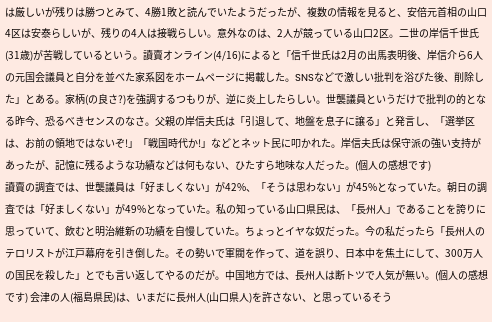は厳しいが残りは勝つとみて、4勝1敗と読んでいたようだったが、複数の情報を見ると、安倍元首相の山口4区は安泰らしいが、残りの4人は接戦らしい。意外なのは、2人が競っている山口2区。二世の岸信千世氏(31歳)が苦戦しているという。讀賣オンライン(4/16)によると「信千世氏は2月の出馬表明後、岸信介ら6人の元国会議員と自分を並べた家系図をホームページに掲載した。SNSなどで激しい批判を浴びた後、削除した」とある。家柄(の良さ?)を強調するつもりが、逆に炎上したらしい。世襲議員というだけで批判の的となる昨今、恐るべきセンスのなさ。父親の岸信夫氏は「引退して、地盤を息子に譲る」と発言し、「選挙区は、お前の領地ではないぞ!」「戦国時代か!」などとネット民に叩かれた。岸信夫氏は保守派の強い支持があったが、記憶に残るような功績などは何もない、ひたすら地味な人だった。(個人の感想です)
讀賣の調査では、世襲議員は「好ましくない」が42%、「そうは思わない」が45%となっていた。朝日の調査では「好ましくない」が49%となっていた。私の知っている山口県民は、「長州人」であることを誇りに思っていて、飲むと明治維新の功績を自慢していた。ちょっとイヤな奴だった。今の私だったら「長州人のテロリストが江戸幕府を引き倒した。その勢いで軍閥を作って、道を誤り、日本中を焦土にして、300万人の国民を殺した」とでも言い返してやるのだが。中国地方では、長州人は断トツで人気が無い。(個人の感想です) 会津の人(福島県民)は、いまだに長州人(山口県人)を許さない、と思っているそう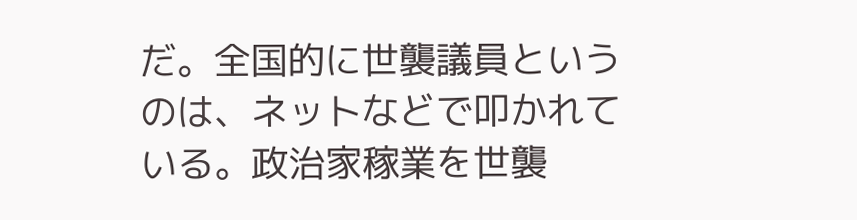だ。全国的に世襲議員というのは、ネットなどで叩かれている。政治家稼業を世襲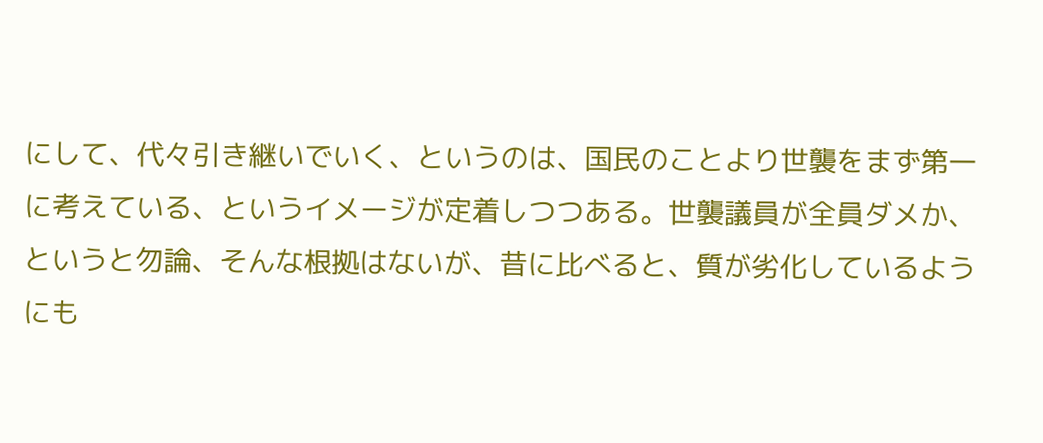にして、代々引き継いでいく、というのは、国民のことより世襲をまず第一に考えている、というイメージが定着しつつある。世襲議員が全員ダメか、というと勿論、そんな根拠はないが、昔に比べると、質が劣化しているようにも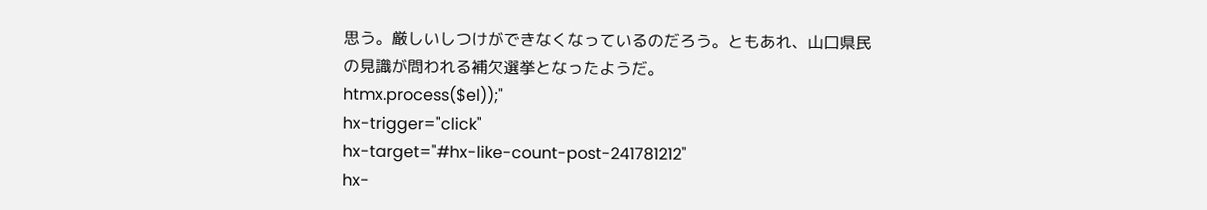思う。厳しいしつけができなくなっているのだろう。ともあれ、山口県民の見識が問われる補欠選挙となったようだ。
htmx.process($el));"
hx-trigger="click"
hx-target="#hx-like-count-post-241781212"
hx-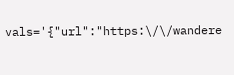vals='{"url":"https:\/\/wandere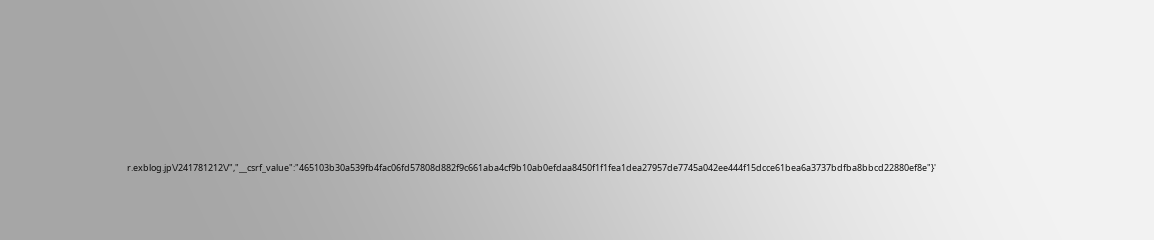r.exblog.jp\/241781212\/","__csrf_value":"465103b30a539fb4fac06fd57808d882f9c661aba4cf9b10ab0efdaa8450f1f1fea1dea27957de7745a042ee444f15dcce61bea6a3737bdfba8bbcd22880ef8e"}'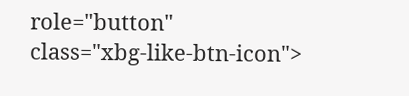role="button"
class="xbg-like-btn-icon">